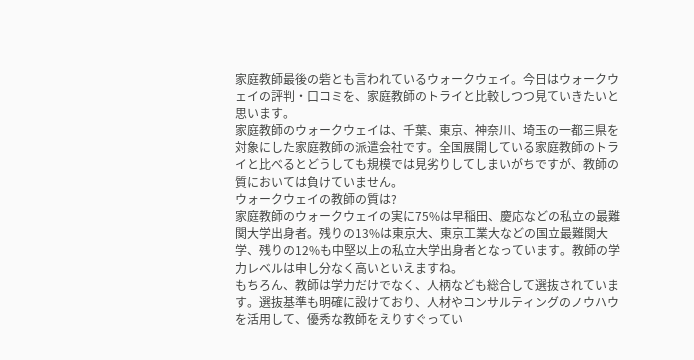家庭教師最後の砦とも言われているウォークウェイ。今日はウォークウェイの評判・口コミを、家庭教師のトライと比較しつつ見ていきたいと思います。
家庭教師のウォークウェイは、千葉、東京、神奈川、埼玉の一都三県を対象にした家庭教師の派遣会社です。全国展開している家庭教師のトライと比べるとどうしても規模では見劣りしてしまいがちですが、教師の質においては負けていません。
ウォークウェイの教師の質は?
家庭教師のウォークウェイの実に75%は早稲田、慶応などの私立の最難関大学出身者。残りの13%は東京大、東京工業大などの国立最難関大学、残りの12%も中堅以上の私立大学出身者となっています。教師の学力レベルは申し分なく高いといえますね。
もちろん、教師は学力だけでなく、人柄なども総合して選抜されています。選抜基準も明確に設けており、人材やコンサルティングのノウハウを活用して、優秀な教師をえりすぐってい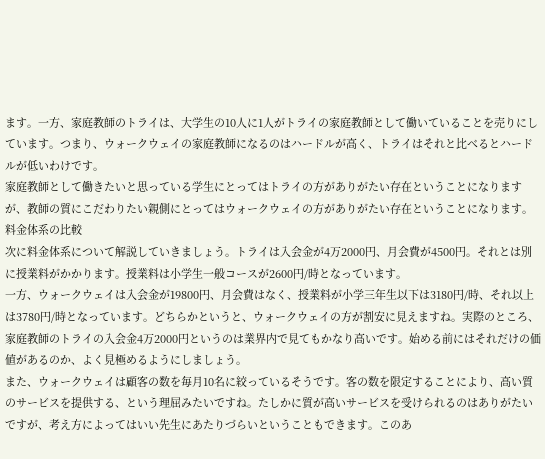ます。一方、家庭教師のトライは、大学生の10人に1人がトライの家庭教師として働いていることを売りにしています。つまり、ウォークウェイの家庭教師になるのはハードルが高く、トライはそれと比べるとハードルが低いわけです。
家庭教師として働きたいと思っている学生にとってはトライの方がありがたい存在ということになりますが、教師の質にこだわりたい親側にとってはウォークウェイの方がありがたい存在ということになります。
料金体系の比較
次に料金体系について解説していきましょう。トライは入会金が4万2000円、月会費が4500円。それとは別に授業料がかかります。授業料は小学生一般コースが2600円/時となっています。
一方、ウォークウェイは入会金が19800円、月会費はなく、授業料が小学三年生以下は3180円/時、それ以上は3780円/時となっています。どちらかというと、ウォークウェイの方が割安に見えますね。実際のところ、家庭教師のトライの入会金4万2000円というのは業界内で見てもかなり高いです。始める前にはそれだけの価値があるのか、よく見極めるようにしましょう。
また、ウォークウェイは顧客の数を毎月10名に絞っているそうです。客の数を限定することにより、高い質のサービスを提供する、という理屈みたいですね。たしかに質が高いサービスを受けられるのはありがたいですが、考え方によってはいい先生にあたりづらいということもできます。このあ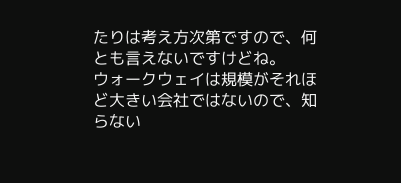たりは考え方次第ですので、何とも言えないですけどね。
ウォークウェイは規模がそれほど大きい会社ではないので、知らない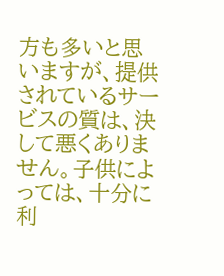方も多いと思いますが、提供されているサービスの質は、決して悪くありません。子供によっては、十分に利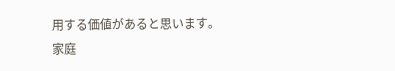用する価値があると思います。
家庭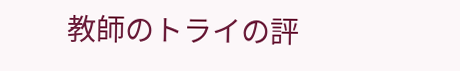教師のトライの評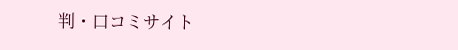判・口コミサイト